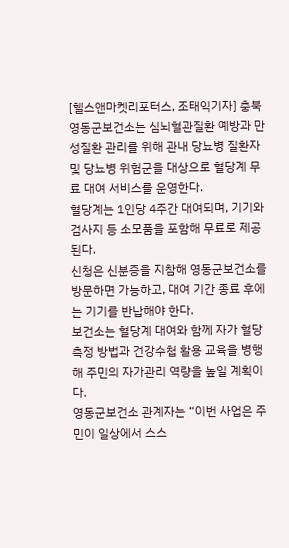[헬스앤마켓리포터스, 조태익기자] 충북 영동군보건소는 심뇌혈관질환 예방과 만성질환 관리를 위해 관내 당뇨병 질환자 및 당뇨병 위험군을 대상으로 혈당계 무료 대여 서비스를 운영한다.
혈당계는 1인당 4주간 대여되며, 기기와 검사지 등 소모품을 포함해 무료로 제공된다.
신청은 신분증을 지참해 영동군보건소를 방문하면 가능하고, 대여 기간 종료 후에는 기기를 반납해야 한다.
보건소는 혈당계 대여와 함께 자가 혈당 측정 방법과 건강수첩 활용 교육을 병행해 주민의 자가관리 역량을 높일 계획이다.
영동군보건소 관계자는 “이번 사업은 주민이 일상에서 스스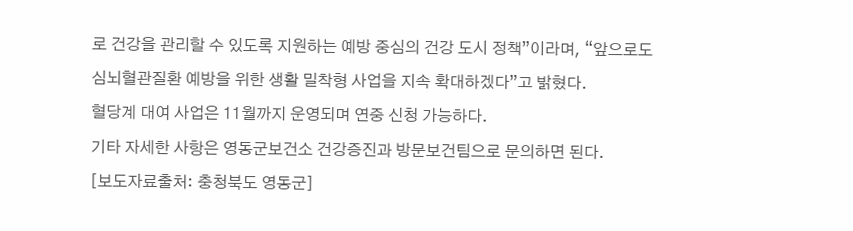로 건강을 관리할 수 있도록 지원하는 예방 중심의 건강 도시 정책”이라며, “앞으로도 심뇌혈관질환 예방을 위한 생활 밀착형 사업을 지속 확대하겠다”고 밝혔다.
혈당계 대여 사업은 11월까지 운영되며 연중 신청 가능하다.
기타 자세한 사항은 영동군보건소 건강증진과 방문보건팀으로 문의하면 된다.
[보도자료출처: 충청북도 영동군]